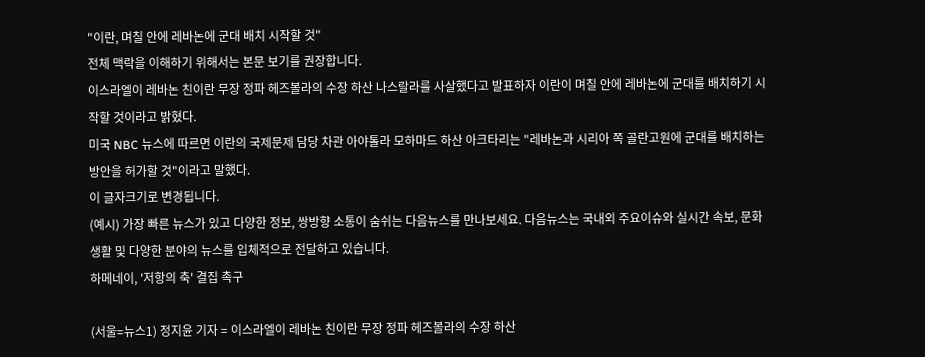"이란, 며칠 안에 레바논에 군대 배치 시작할 것"
전체 맥락을 이해하기 위해서는 본문 보기를 권장합니다.
이스라엘이 레바논 친이란 무장 정파 헤즈볼라의 수장 하산 나스랄라를 사살했다고 발표하자 이란이 며칠 안에 레바논에 군대를 배치하기 시작할 것이라고 밝혔다.
미국 NBC 뉴스에 따르면 이란의 국제문제 담당 차관 아야톨라 모하마드 하산 아크타리는 "레바논과 시리아 쪽 골란고원에 군대를 배치하는 방안을 허가할 것"이라고 말했다.
이 글자크기로 변경됩니다.
(예시) 가장 빠른 뉴스가 있고 다양한 정보, 쌍방향 소통이 숨쉬는 다음뉴스를 만나보세요. 다음뉴스는 국내외 주요이슈와 실시간 속보, 문화생활 및 다양한 분야의 뉴스를 입체적으로 전달하고 있습니다.
하메네이, '저항의 축' 결집 촉구

(서울=뉴스1) 정지윤 기자 = 이스라엘이 레바논 친이란 무장 정파 헤즈볼라의 수장 하산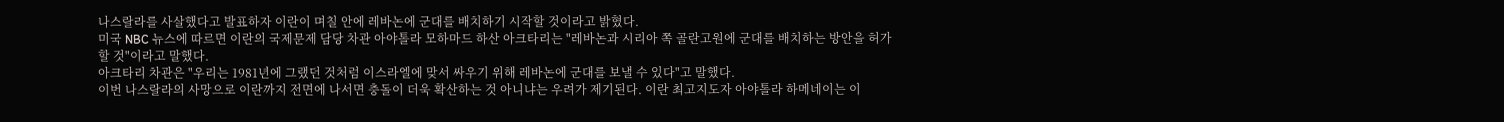나스랄라를 사살했다고 발표하자 이란이 며칠 안에 레바논에 군대를 배치하기 시작할 것이라고 밝혔다.
미국 NBC 뉴스에 따르면 이란의 국제문제 담당 차관 아야톨라 모하마드 하산 아크타리는 "레바논과 시리아 쪽 골란고원에 군대를 배치하는 방안을 허가할 것"이라고 말했다.
아크타리 차관은 "우리는 1981년에 그랬던 것처럼 이스라엘에 맞서 싸우기 위해 레바논에 군대를 보낼 수 있다"고 말했다.
이번 나스랄라의 사망으로 이란까지 전면에 나서면 충돌이 더욱 확산하는 것 아니냐는 우려가 제기된다. 이란 최고지도자 아야톨라 하메네이는 이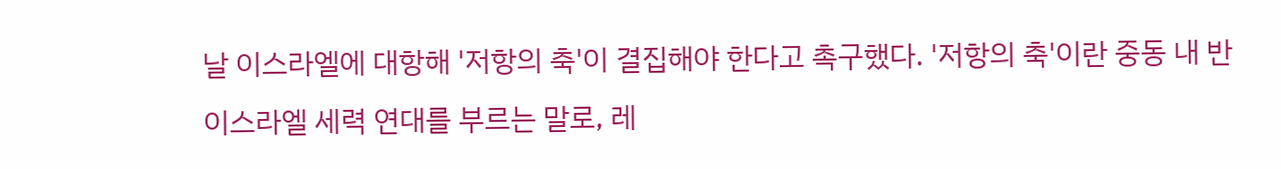날 이스라엘에 대항해 '저항의 축'이 결집해야 한다고 촉구했다. '저항의 축'이란 중동 내 반이스라엘 세력 연대를 부르는 말로, 레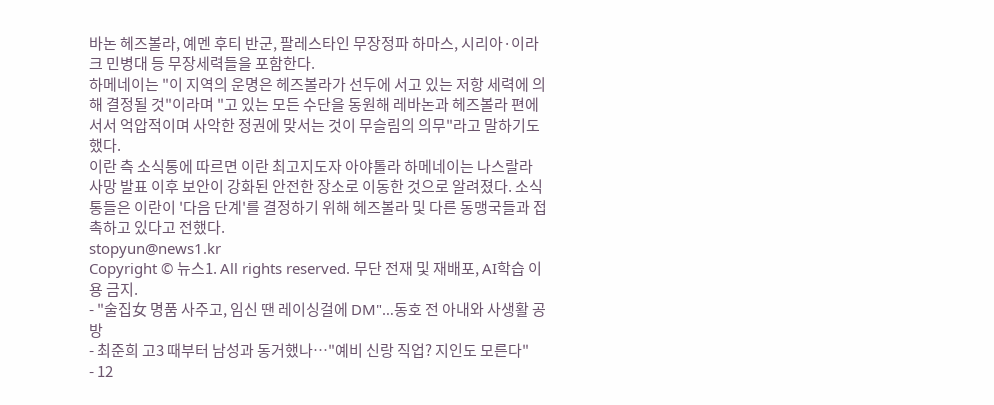바논 헤즈볼라, 예멘 후티 반군, 팔레스타인 무장정파 하마스, 시리아·이라크 민병대 등 무장세력들을 포함한다.
하메네이는 "이 지역의 운명은 헤즈볼라가 선두에 서고 있는 저항 세력에 의해 결정될 것"이라며 "고 있는 모든 수단을 동원해 레바논과 헤즈볼라 편에 서서 억압적이며 사악한 정권에 맞서는 것이 무슬림의 의무"라고 말하기도 했다.
이란 측 소식통에 따르면 이란 최고지도자 아야톨라 하메네이는 나스랄라 사망 발표 이후 보안이 강화된 안전한 장소로 이동한 것으로 알려졌다. 소식통들은 이란이 '다음 단계'를 결정하기 위해 헤즈볼라 및 다른 동맹국들과 접촉하고 있다고 전했다.
stopyun@news1.kr
Copyright © 뉴스1. All rights reserved. 무단 전재 및 재배포, AI학습 이용 금지.
- "술집女 명품 사주고, 임신 땐 레이싱걸에 DM"…동호 전 아내와 사생활 공방
- 최준희 고3 때부터 남성과 동거했나…"예비 신랑 직업? 지인도 모른다"
- 12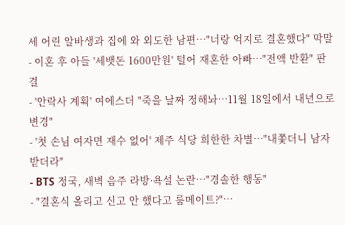세 어린 알바생과 집에 와 외도한 남편…"너랑 억지로 결혼했다" 막말
- 이혼 후 아들 '세뱃돈 1600만원' 털어 재혼한 아빠…"전액 반환" 판결
- '안락사 계획' 여에스더 "죽을 날짜 정해놔…11월 18일에서 내년으로 변경"
- '첫 손님 여자면 재수 없어' 제주 식당 희한한 차별…"내쫓더니 남자 받더라"
- BTS 정국, 새벽 음주 라방·욕설 논란…"경솔한 행동"
- "결혼식 올리고 신고 안 했다고 룸메이트?"…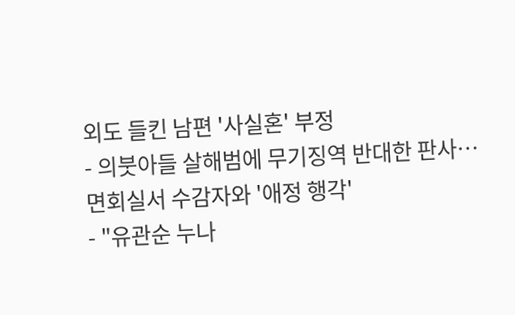외도 들킨 남편 '사실혼' 부정
- 의붓아들 살해범에 무기징역 반대한 판사…면회실서 수감자와 '애정 행각'
- "유관순 누나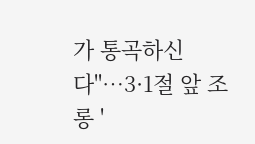가 통곡하신다"…3·1절 앞 조롱 '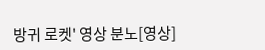방귀 로켓' 영상 분노[영상]